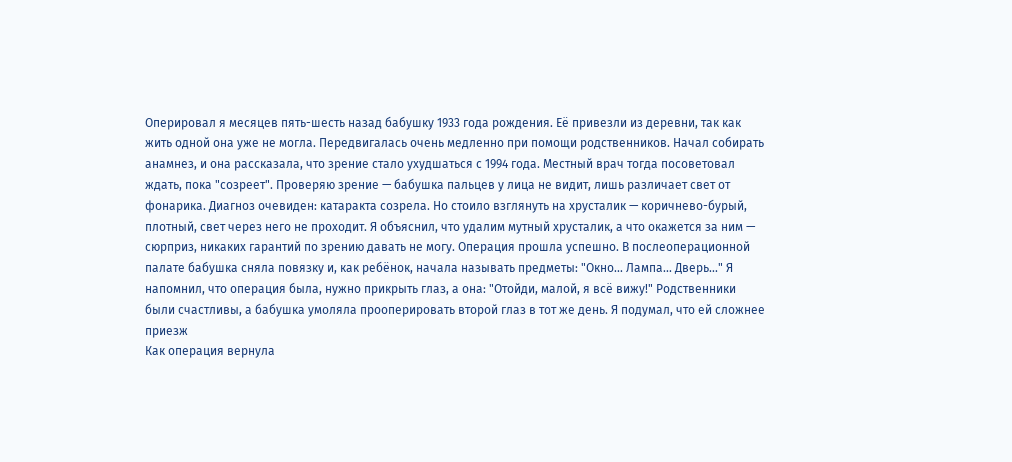Оперировал я месяцев пять-шесть назад бабушку 1933 года рождения. Её привезли из деревни, так как жить одной она уже не могла. Передвигалась очень медленно при помощи родственников. Начал собирать анамнез, и она рассказала, что зрение стало ухудшаться с 1994 года. Местный врач тогда посоветовал ждать, пока "созреет". Проверяю зрение — бабушка пальцев у лица не видит, лишь различает свет от фонарика. Диагноз очевиден: катаракта созрела. Но стоило взглянуть на хрусталик — коричнево-бурый, плотный, свет через него не проходит. Я объяснил, что удалим мутный хрусталик, а что окажется за ним — сюрприз, никаких гарантий по зрению давать не могу. Операция прошла успешно. В послеоперационной палате бабушка сняла повязку и, как ребёнок, начала называть предметы: "Окно... Лампа... Дверь..." Я напомнил, что операция была, нужно прикрыть глаз, а она: "Отойди, малой, я всё вижу!" Родственники были счастливы, а бабушка умоляла прооперировать второй глаз в тот же день. Я подумал, что ей сложнее приезж
Как операция вернула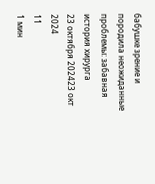бабушке зрение и породила неожиданные проблемы: забавная история хирурга
23 октября 202423 окт 2024
11
1 мин